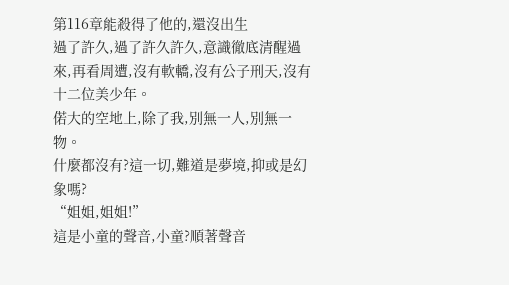第116章能殺得了他的,還沒出生
過了許久,過了許久許久,意識徹底清醒過來,再看周遭,沒有軟轎,沒有公子刑天,沒有十二位美少年。
偌大的空地上,除了我,別無一人,別無一物。
什麼都沒有?這一切,難道是夢境,抑或是幻象嗎?
“姐姐,姐姐!”
這是小童的聲音,小童?順著聲音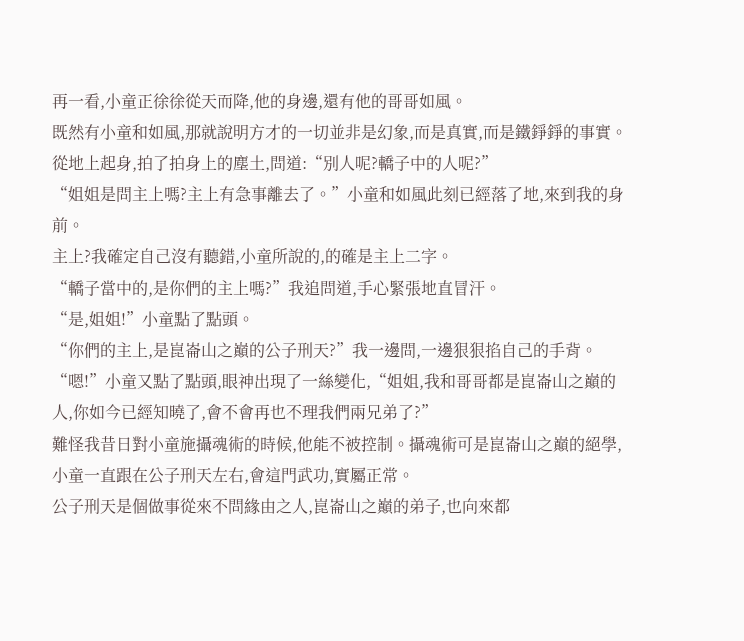再一看,小童正徐徐從天而降,他的身邊,還有他的哥哥如風。
既然有小童和如風,那就說明方才的一切並非是幻象,而是真實,而是鐵錚錚的事實。
從地上起身,拍了拍身上的塵土,問道:“別人呢?轎子中的人呢?”
“姐姐是問主上嗎?主上有急事離去了。”小童和如風此刻已經落了地,來到我的身前。
主上?我確定自己沒有聽錯,小童所說的,的確是主上二字。
“轎子當中的,是你們的主上嗎?”我追問道,手心緊張地直冒汗。
“是,姐姐!”小童點了點頭。
“你們的主上,是崑崙山之巔的公子刑天?”我一邊問,一邊狠狠掐自己的手背。
“嗯!”小童又點了點頭,眼神出現了一絲變化,“姐姐,我和哥哥都是崑崙山之巔的人,你如今已經知曉了,會不會再也不理我們兩兄弟了?”
難怪我昔日對小童施攝魂術的時候,他能不被控制。攝魂術可是崑崙山之巔的絕學,小童一直跟在公子刑天左右,會這門武功,實屬正常。
公子刑天是個做事從來不問緣由之人,崑崙山之巔的弟子,也向來都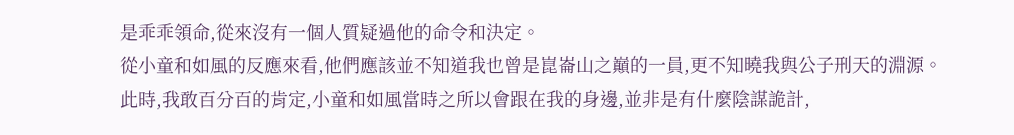是乖乖領命,從來沒有一個人質疑過他的命令和決定。
從小童和如風的反應來看,他們應該並不知道我也曾是崑崙山之巔的一員,更不知曉我與公子刑天的淵源。
此時,我敢百分百的肯定,小童和如風當時之所以會跟在我的身邊,並非是有什麼陰謀詭計,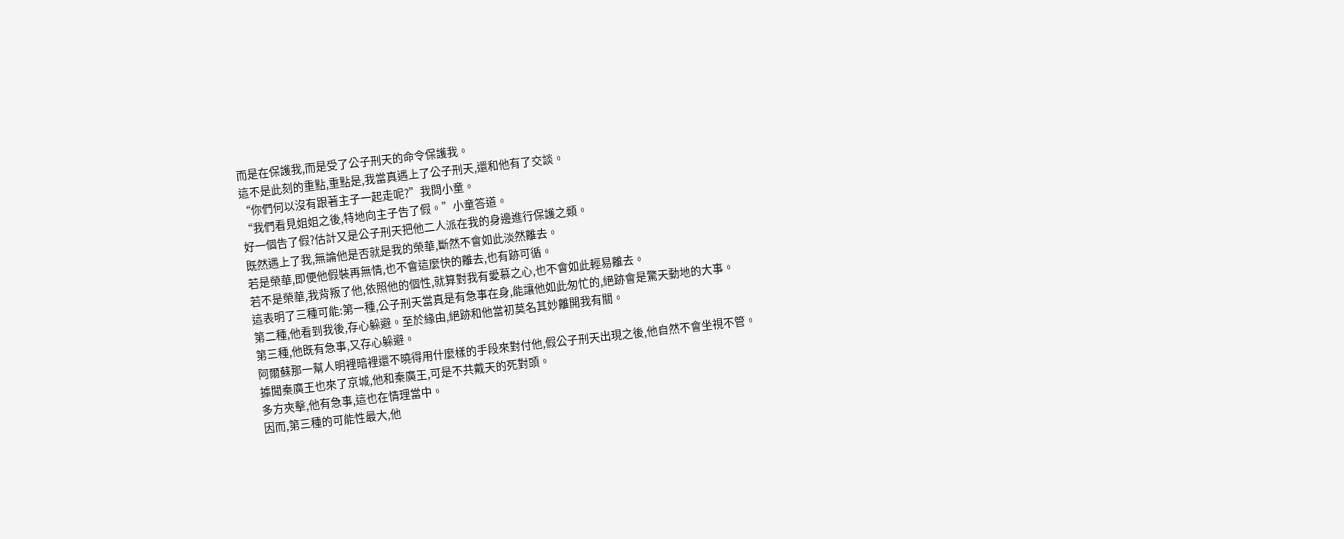而是在保護我,而是受了公子刑天的命令保護我。
這不是此刻的重點,重點是,我當真遇上了公子刑天,還和他有了交談。
“你們何以沒有跟著主子一起走呢?”我問小童。
“我們看見姐姐之後,特地向主子告了假。”小童答道。
好一個告了假?估計又是公子刑天把他二人派在我的身邊進行保護之類。
既然遇上了我,無論他是否就是我的榮華,斷然不會如此淡然離去。
若是榮華,即便他假裝再無情,也不會這麼快的離去,也有跡可循。
若不是榮華,我背叛了他,依照他的個性,就算對我有愛慕之心,也不會如此輕易離去。
這表明了三種可能:第一種,公子刑天當真是有急事在身,能讓他如此匆忙的,絕跡會是驚天動地的大事。
第二種,他看到我後,存心躲避。至於緣由,絕跡和他當初莫名其妙離開我有關。
第三種,他既有急事,又存心躲避。
阿爾蘇那一幫人明裡暗裡還不曉得用什麼樣的手段來對付他,假公子刑天出現之後,他自然不會坐視不管。
據聞秦廣王也來了京城,他和秦廣王,可是不共戴天的死對頭。
多方夾擊,他有急事,這也在情理當中。
因而,第三種的可能性最大,他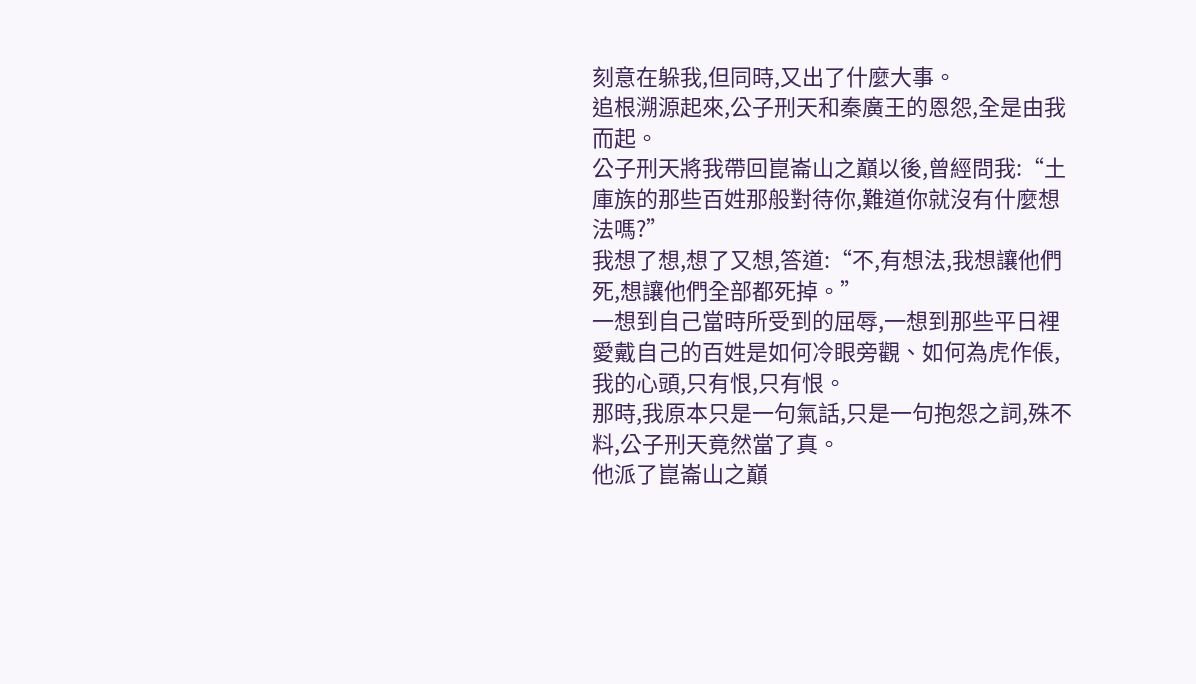刻意在躲我,但同時,又出了什麼大事。
追根溯源起來,公子刑天和秦廣王的恩怨,全是由我而起。
公子刑天將我帶回崑崙山之巔以後,曾經問我:“土庫族的那些百姓那般對待你,難道你就沒有什麼想法嗎?”
我想了想,想了又想,答道:“不,有想法,我想讓他們死,想讓他們全部都死掉。”
一想到自己當時所受到的屈辱,一想到那些平日裡愛戴自己的百姓是如何冷眼旁觀、如何為虎作倀,我的心頭,只有恨,只有恨。
那時,我原本只是一句氣話,只是一句抱怨之詞,殊不料,公子刑天竟然當了真。
他派了崑崙山之巔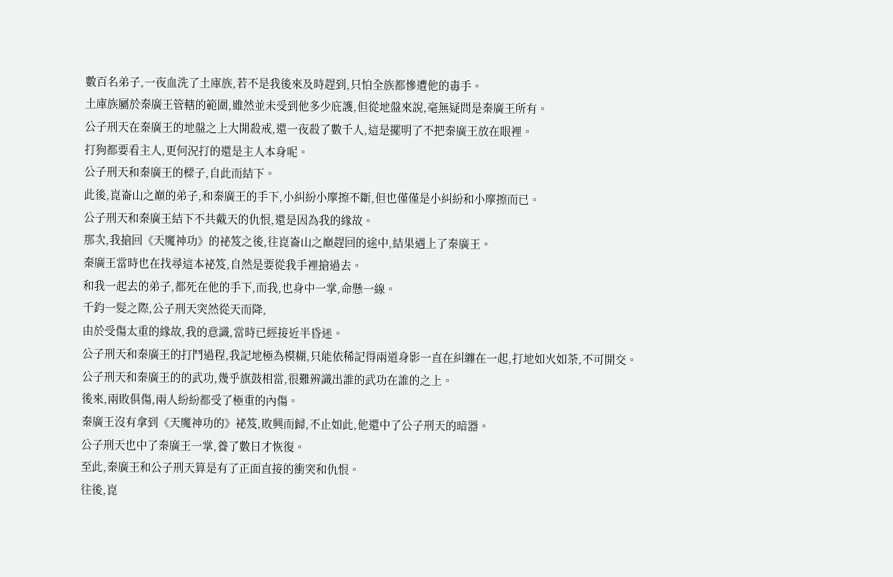數百名弟子,一夜血洗了土庫族,若不是我後來及時趕到,只怕全族都慘遭他的毒手。
土庫族屬於秦廣王管轄的範圍,雖然並未受到他多少庇護,但從地盤來說,毫無疑問是秦廣王所有。
公子刑天在秦廣王的地盤之上大開殺戒,還一夜殺了數千人,這是擺明了不把秦廣王放在眼裡。
打狗都要看主人,更何況打的還是主人本身呢。
公子刑天和秦廣王的樑子,自此而結下。
此後,崑崙山之巔的弟子,和秦廣王的手下,小糾紛小摩擦不斷,但也僅僅是小糾紛和小摩擦而已。
公子刑天和秦廣王結下不共戴天的仇恨,還是因為我的緣故。
那次,我搶回《天魔神功》的祕笈之後,往崑崙山之巔趕回的途中,結果遇上了秦廣王。
秦廣王當時也在找尋這本祕笈,自然是要從我手裡搶過去。
和我一起去的弟子,都死在他的手下,而我,也身中一掌,命懸一線。
千鈞一髮之際,公子刑天突然從天而降,
由於受傷太重的緣故,我的意識,當時已經接近半昏迷。
公子刑天和秦廣王的打鬥過程,我記地極為模糊,只能依稀記得兩道身影一直在糾纏在一起,打地如火如荼,不可開交。
公子刑天和秦廣王的的武功,幾乎旗鼓相當,很難辨識出誰的武功在誰的之上。
後來,兩敗俱傷,兩人紛紛都受了極重的內傷。
秦廣王沒有拿到《天魔神功的》祕笈,敗興而歸,不止如此,他還中了公子刑天的暗器。
公子刑天也中了秦廣王一掌,養了數日才恢復。
至此,秦廣王和公子刑天算是有了正面直接的衝突和仇恨。
往後,崑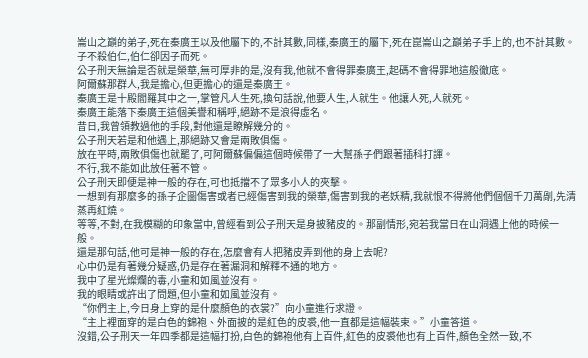崙山之巔的弟子,死在秦廣王以及他屬下的,不計其數,同樣,秦廣王的屬下,死在崑崙山之巔弟子手上的,也不計其數。
子不殺伯仁,伯仁卻因子而死。
公子刑天無論是否就是榮華,無可厚非的是,沒有我,他就不會得罪秦廣王,起碼不會得罪地這般徹底。
阿爾蘇那群人,我是擔心,但更擔心的還是秦廣王。
秦廣王是十殿閻羅其中之一,掌管凡人生死,換句話說,他要人生,人就生。他讓人死,人就死。
秦廣王能落下秦廣王這個美譽和稱呼,絕跡不是浪得虛名。
昔日,我曾領教過他的手段,對他還是瞭解幾分的。
公子刑天若是和他遇上,那絕跡又會是兩敗俱傷。
放在平時,兩敗俱傷也就罷了,可阿爾蘇偏偏這個時候帶了一大幫孫子們跟著插科打諢。
不行,我不能如此放任著不管。
公子刑天即便是神一般的存在,可也抵擋不了眾多小人的夾擊。
一想到有那麼多的孫子企圖傷害或者已經傷害到我的榮華,傷害到我的老妖精,我就恨不得將他們個個千刀萬剮,先清蒸再紅燒。
等等,不對,在我模糊的印象當中,曾經看到公子刑天是身披豬皮的。那副情形,宛若我當日在山洞遇上他的時候一般。
還是那句話,他可是神一般的存在,怎麼會有人把豬皮弄到他的身上去呢?
心中仍是有著幾分疑惑,仍是存在著漏洞和解釋不通的地方。
我中了星光燦爛的毒,小童和如風並沒有。
我的眼睛或許出了問題,但小童和如風並沒有。
“你們主上,今日身上穿的是什麼顏色的衣裳?”向小童進行求證。
“主上裡面穿的是白色的錦袍、外面披的是紅色的皮裘,他一直都是這幅裝束。”小童答道。
沒錯,公子刑天一年四季都是這幅打扮,白色的錦袍他有上百件,紅色的皮裘他也有上百件,顏色全然一致,不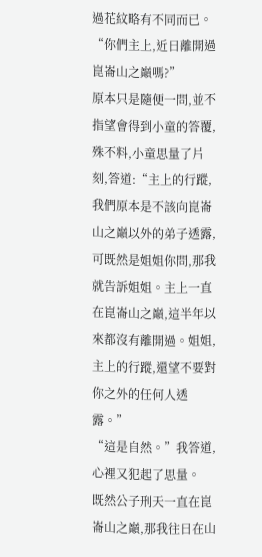過花紋略有不同而已。
“你們主上,近日離開過崑崙山之巔嗎?”
原本只是隨便一問,並不指望會得到小童的答覆,殊不料,小童思量了片刻,答道:“主上的行蹤,我們原本是不該向崑崙山之巔以外的弟子透露,可既然是姐姐你問,那我就告訴姐姐。主上一直在崑崙山之巔,這半年以來都沒有離開過。姐姐,主上的行蹤,還望不要對你之外的任何人透露。”
“這是自然。”我答道,心裡又犯起了思量。
既然公子刑天一直在崑崙山之巔,那我往日在山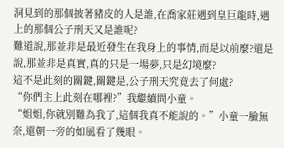洞見到的那個披著豬皮的人是誰,在喬家莊遇到皇巨龍時,遇上的那個公子刑天又是誰呢?
難道說,那並非是最近發生在我身上的事情,而是以前麼?還是說,那並非是真實,真的只是一場夢,只是幻境麼?
這不是此刻的關鍵,關鍵是,公子刑天究竟去了何處?
“你們主上此刻在哪裡?”我繼續問小童。
“姐姐,你就別難為我了,這個我真不能說的。”小童一臉無奈,還朝一旁的如風看了幾眼。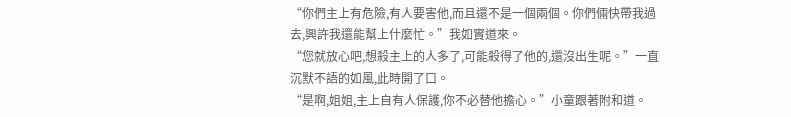“你們主上有危險,有人要害他,而且還不是一個兩個。你們倆快帶我過去,興許我還能幫上什麼忙。”我如實道來。
“您就放心吧,想殺主上的人多了,可能殺得了他的,還沒出生呢。”一直沉默不語的如風,此時開了口。
“是啊,姐姐,主上自有人保護,你不必替他擔心。”小童跟著附和道。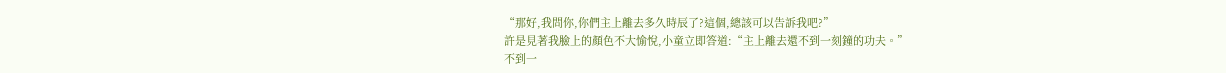“那好,我問你,你們主上離去多久時辰了?這個,總該可以告訴我吧?”
許是見著我臉上的顏色不大愉悅,小童立即答道:“主上離去還不到一刻鐘的功夫。”
不到一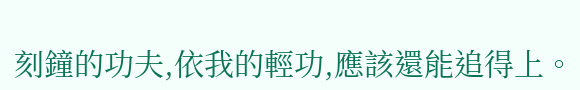刻鐘的功夫,依我的輕功,應該還能追得上。